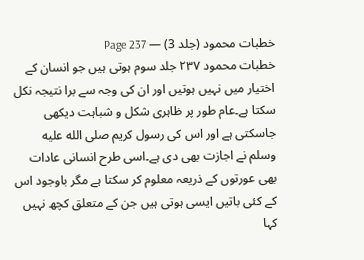خطبات محمود (جلد 3) — Page 237
خطبات محمود ۲۳۷ جلد سوم ہوتی ہیں جو انسان کے اختیار میں نہیں ہوتیں اور ان کی وجہ سے برا نتیجہ نکل سکتا ہے۔عام طور پر ظاہری شکل و شباہت دیکھی جاسکتی ہے اور اس کی رسول کریم صلى الله عليه وسلم نے اجازت بھی دی ہے۔اسی طرح انسانی عادات بھی عورتوں کے ذریعہ معلوم کر سکتا ہے مگر باوجود اس کے کئی باتیں ایسی ہوتی ہیں جن کے متعلق کچھ نہیں کہا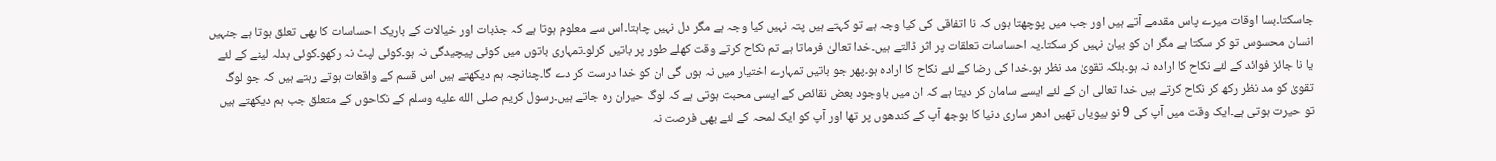جاسکتا۔بسا اوقات میرے پاس مقدمے آتے ہیں اور جب میں پوچھتا ہوں کہ نا اتفاقی کی کیا وجہ ہے تو کہتے ہیں پتہ نہیں کیا وجہ ہے مگر دل نہیں چاہتا۔اس سے معلوم ہوتا ہے کہ جذبات اور خیالات کے باریک احساسات کا بھی تعلق ہوتا ہے جنہیں انسان محسوس تو کر سکتا ہے مگر ان کو بیان نہیں کر سکتا۔یہ احساسات تعلقات پر اثر ڈالتے ہیں۔خدا تعالیٰ فرماتا ہے تم نکاح کرتے وقت کھلے طور پر باتیں کرلو۔تمہاری باتوں میں کوئی پیچیدگی نہ ہو۔کوئی لپٹ نہ رکھو۔کوئی بدلہ لینے کے لئے یا نا جائز فوائد کے لئے نکاح کا ارادہ نہ ہو۔بلکہ تقویٰ مد نظر ہو۔خدا کی رضا کے لئے نکاح کا ارادہ ہو۔پھر جو باتیں تمہارے اختیار میں نہ ہوں گی ان کو خدا درست کر دے گا۔چنانچہ ہم دیکھتے ہیں اس قسم کے واقعات ہوتے رہتے ہیں کہ جو لوگ تقویٰ کو مد نظر رکھ کر نکاح کرتے ہیں خدا تعالی ان کے لئے ایسے سامان کر دیتا ہے کہ ان میں باوجود بعض نقائص کے ایسی محبت ہوتی ہے کہ لوگ حیران رہ جاتے ہیں۔رسول کریم صلى الله عليه وسلم کے نکاحوں کے متعلق جب ہم دیکھتے ہیں تو حیرت ہوتی ہے۔ایک وقت میں آپ کی 9 نو بیویاں تھیں ادھر ساری دنیا کا بوجھ آپ کے کندھوں پر تھا اور آپ کو ایک لمحہ کے لئے بھی فرصت نہ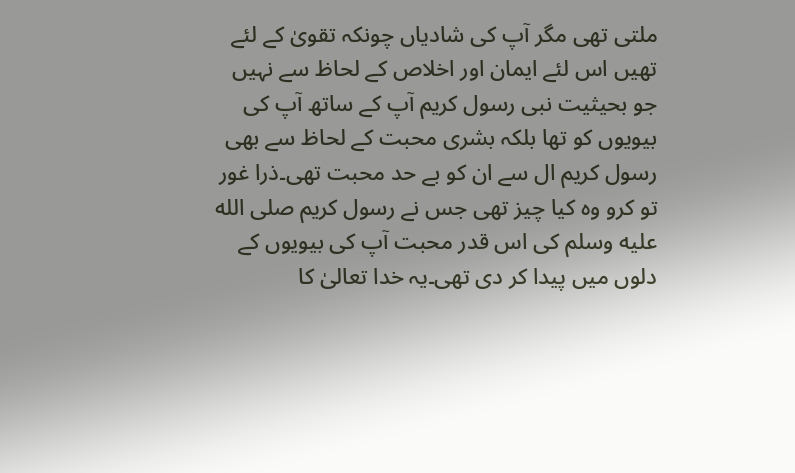ملتی تھی مگر آپ کی شادیاں چونکہ تقویٰ کے لئے تھیں اس لئے ایمان اور اخلاص کے لحاظ سے نہیں جو بحیثیت نبی رسول کریم آپ کے ساتھ آپ کی بیویوں کو تھا بلکہ بشری محبت کے لحاظ سے بھی رسول کریم ال سے ان کو بے حد محبت تھی۔ذرا غور تو کرو وہ کیا چیز تھی جس نے رسول کریم صلى الله عليه وسلم کی اس قدر محبت آپ کی بیویوں کے دلوں میں پیدا کر دی تھی۔یہ خدا تعالیٰ کا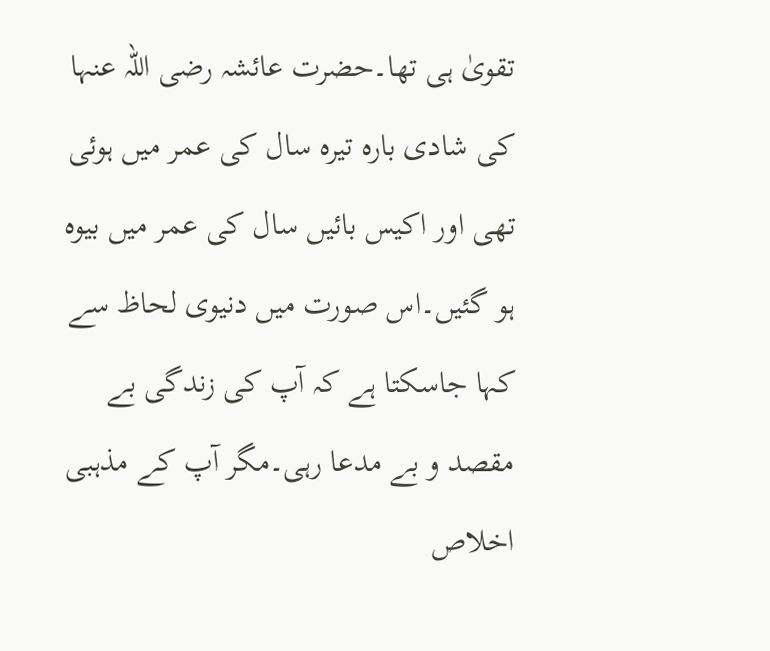تقویٰ ہی تھا۔حضرت عائشہ رضی اللہ عنہا کی شادی بارہ تیرہ سال کی عمر میں ہوئی تھی اور اکیس بائیں سال کی عمر میں بیوہ ہو گئیں۔اس صورت میں دنیوی لحاظ سے کہا جاسکتا ہے کہ آپ کی زندگی بے مقصد و بے مدعا رہی۔مگر آپ کے مذہبی اخلاص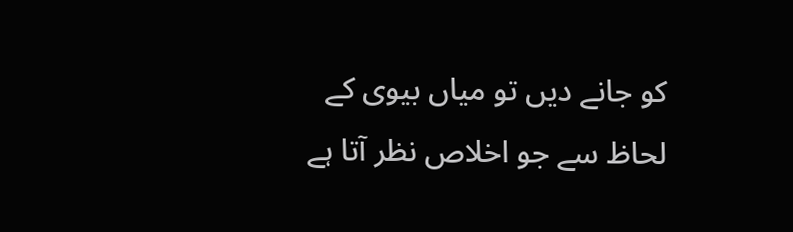کو جانے دیں تو میاں بیوی کے لحاظ سے جو اخلاص نظر آتا ہے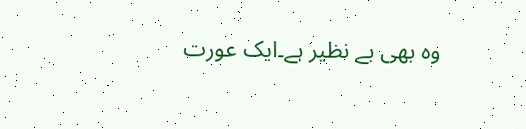وہ بھی بے نظیر ہے۔ایک عورت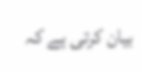بیان کرتی ہے کہ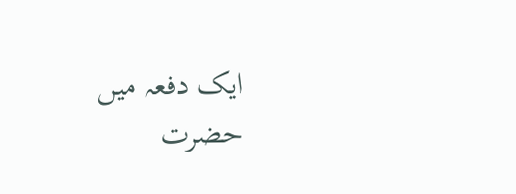ایک دفعہ میں حضرت